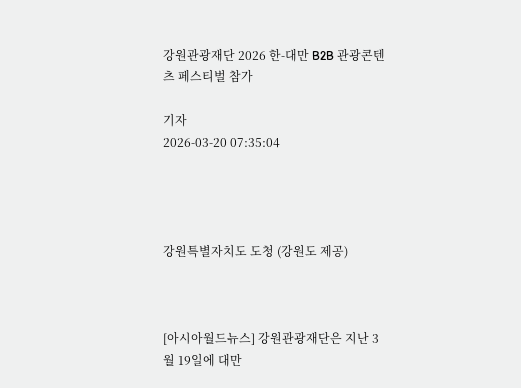강원관광재단 2026 한-대만 B2B 관광콘텐츠 페스티벌 참가

기자
2026-03-20 07:35:04




강원특별자치도 도청 (강원도 제공)



[아시아월드뉴스] 강원관광재단은 지난 3월 19일에 대만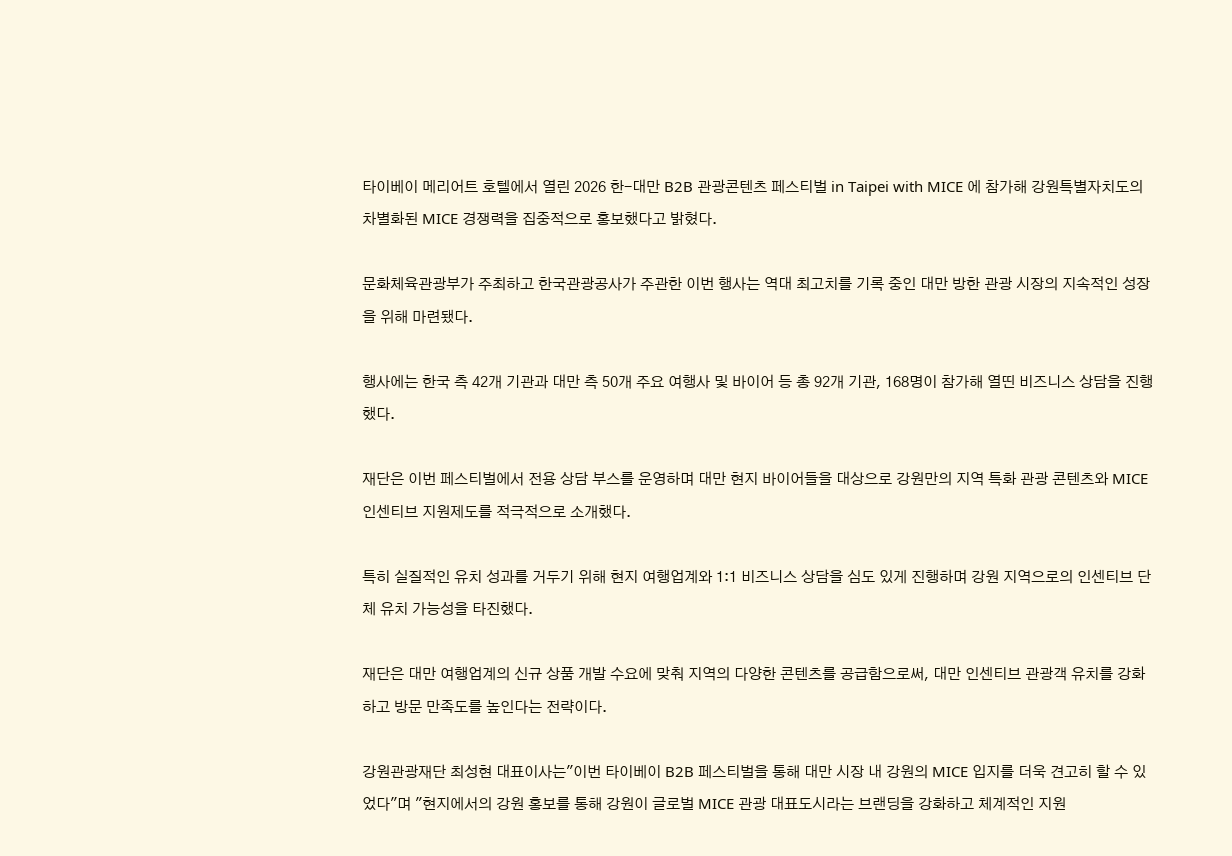타이베이 메리어트 호텔에서 열린 2026 한-대만 B2B 관광콘텐츠 페스티벌 in Taipei with MICE 에 참가해 강원특별자치도의 차별화된 MICE 경쟁력을 집중적으로 홍보했다고 밝혔다.

문화체육관광부가 주최하고 한국관광공사가 주관한 이번 행사는 역대 최고치를 기록 중인 대만 방한 관광 시장의 지속적인 성장을 위해 마련됐다.

행사에는 한국 측 42개 기관과 대만 측 50개 주요 여행사 및 바이어 등 총 92개 기관, 168명이 참가해 열띤 비즈니스 상담을 진행했다.

재단은 이번 페스티벌에서 전용 상담 부스를 운영하며 대만 현지 바이어들을 대상으로 강원만의 지역 특화 관광 콘텐츠와 MICE 인센티브 지원제도를 적극적으로 소개했다.

특히 실질적인 유치 성과를 거두기 위해 현지 여행업계와 1:1 비즈니스 상담을 심도 있게 진행하며 강원 지역으로의 인센티브 단체 유치 가능성을 타진했다.

재단은 대만 여행업계의 신규 상품 개발 수요에 맞춰 지역의 다양한 콘텐츠를 공급함으로써, 대만 인센티브 관광객 유치를 강화하고 방문 만족도를 높인다는 전략이다.

강원관광재단 최성현 대표이사는"이번 타이베이 B2B 페스티벌을 통해 대만 시장 내 강원의 MICE 입지를 더욱 견고히 할 수 있었다"며 "현지에서의 강원 홍보를 통해 강원이 글로벌 MICE 관광 대표도시라는 브랜딩을 강화하고 체계적인 지원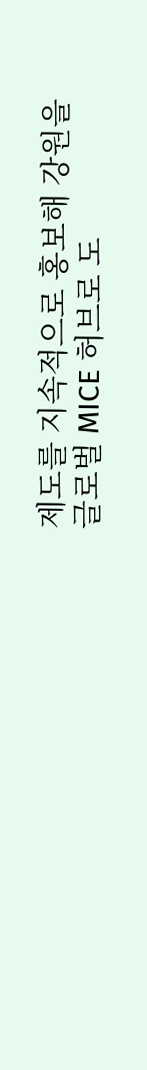제도를 지속적으로 홍보해 강원을 글로벌 MICE 허브로 도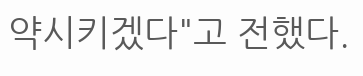약시키겠다"고 전했다.